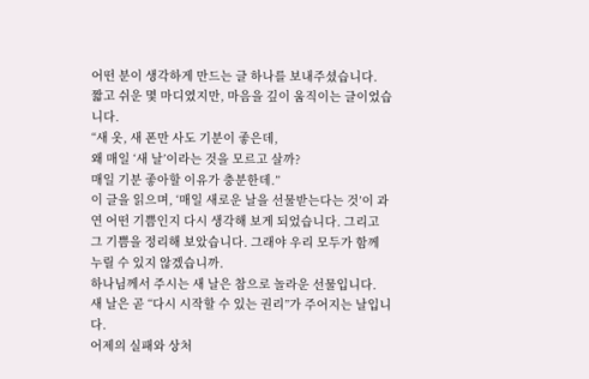어떤 분이 생각하게 만드는 글 하나를 보내주셨습니다.
짧고 쉬운 몇 마디였지만, 마음을 깊이 움직이는 글이었습니다.
“새 옷, 새 폰만 사도 기분이 좋은데,
왜 매일 ‘새 날’이라는 것을 모르고 살까?
매일 기분 좋아할 이유가 충분한데.”
이 글을 읽으며, ‘매일 새로운 날을 선물받는다는 것’이 과연 어떤 기쁨인지 다시 생각해 보게 되었습니다. 그리고 그 기쁨을 정리해 보았습니다. 그래야 우리 모두가 함께 누릴 수 있지 않겠습니까.
하나님께서 주시는 새 날은 참으로 놀라운 선물입니다.
새 날은 곧 “다시 시작할 수 있는 권리”가 주어지는 날입니다.
어제의 실패와 상처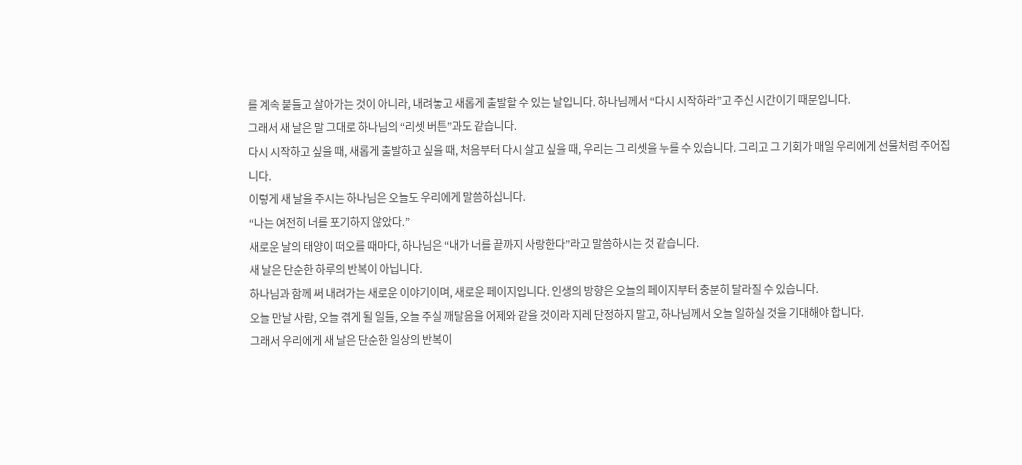를 계속 붙들고 살아가는 것이 아니라, 내려놓고 새롭게 출발할 수 있는 날입니다. 하나님께서 “다시 시작하라”고 주신 시간이기 때문입니다.
그래서 새 날은 말 그대로 하나님의 “리셋 버튼”과도 같습니다.
다시 시작하고 싶을 때, 새롭게 출발하고 싶을 때, 처음부터 다시 살고 싶을 때, 우리는 그 리셋을 누를 수 있습니다. 그리고 그 기회가 매일 우리에게 선물처럼 주어집니다.
이렇게 새 날을 주시는 하나님은 오늘도 우리에게 말씀하십니다.
“나는 여전히 너를 포기하지 않았다.”
새로운 날의 태양이 떠오를 때마다, 하나님은 “내가 너를 끝까지 사랑한다”라고 말씀하시는 것 같습니다.
새 날은 단순한 하루의 반복이 아닙니다.
하나님과 함께 써 내려가는 새로운 이야기이며, 새로운 페이지입니다. 인생의 방향은 오늘의 페이지부터 충분히 달라질 수 있습니다.
오늘 만날 사람, 오늘 겪게 될 일들, 오늘 주실 깨달음을 어제와 같을 것이라 지레 단정하지 말고, 하나님께서 오늘 일하실 것을 기대해야 합니다.
그래서 우리에게 새 날은 단순한 일상의 반복이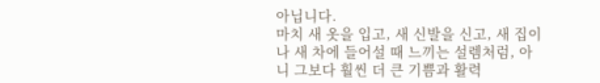아닙니다.
마치 새 옷을 입고, 새 신발을 신고, 새 집이나 새 차에 들어설 때 느끼는 설렘처럼, 아니 그보다 훨씬 더 큰 기쁨과 활력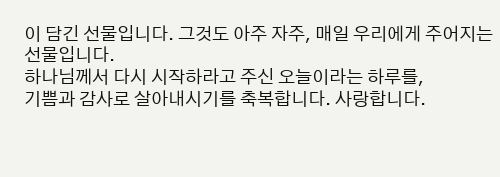이 담긴 선물입니다. 그것도 아주 자주, 매일 우리에게 주어지는 선물입니다.
하나님께서 다시 시작하라고 주신 오늘이라는 하루를,
기쁨과 감사로 살아내시기를 축복합니다. 사랑합니다.